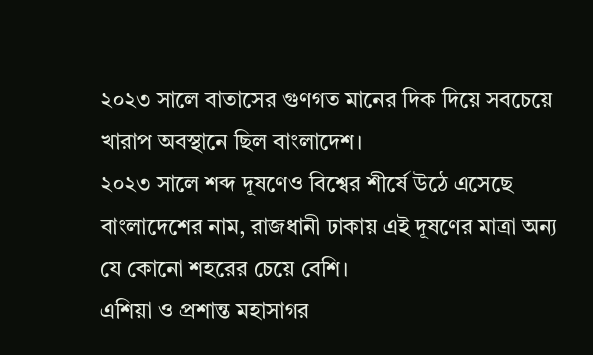২০২৩ সালে বাতাসের গুণগত মানের দিক দিয়ে সবচেয়ে খারাপ অবস্থানে ছিল বাংলাদেশ।
২০২৩ সালে শব্দ দূষণেও বিশ্বের শীর্ষে উঠে এসেছে বাংলাদেশের নাম, রাজধানী ঢাকায় এই দূষণের মাত্রা অন্য যে কোনো শহরের চেয়ে বেশি।
এশিয়া ও প্রশান্ত মহাসাগর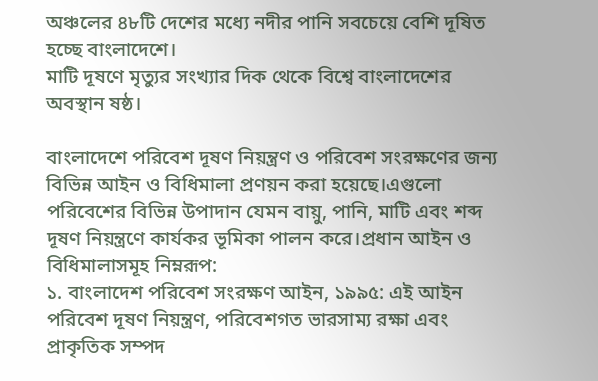অঞ্চলের ৪৮টি দেশের মধ্যে নদীর পানি সবচেয়ে বেশি দূষিত হচ্ছে বাংলাদেশে।
মাটি দূষণে মৃত্যুর সংখ্যার দিক থেকে বিশ্বে বাংলাদেশের অবস্থান ষষ্ঠ।

বাংলাদেশে পরিবেশ দূষণ নিয়ন্ত্রণ ও পরিবেশ সংরক্ষণের জন্য বিভিন্ন আইন ও বিধিমালা প্রণয়ন করা হয়েছে।এগুলো পরিবেশের বিভিন্ন উপাদান যেমন বায়ু, পানি, মাটি এবং শব্দ দূষণ নিয়ন্ত্রণে কার্যকর ভূমিকা পালন করে।প্রধান আইন ও বিধিমালাসমূহ নিম্নরূপ:
১. বাংলাদেশ পরিবেশ সংরক্ষণ আইন, ১৯৯৫: এই আইন পরিবেশ দূষণ নিয়ন্ত্রণ, পরিবেশগত ভারসাম্য রক্ষা এবং প্রাকৃতিক সম্পদ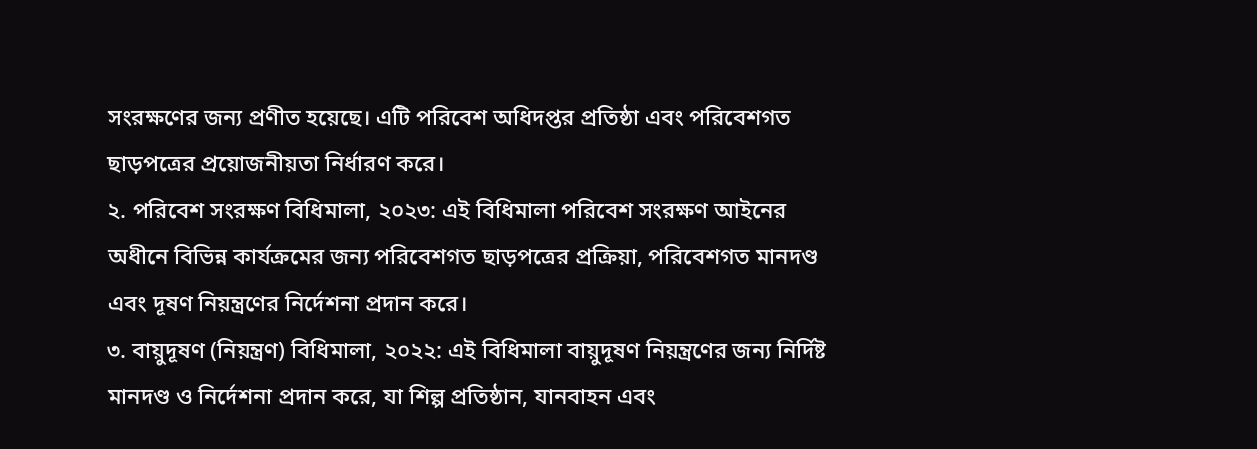সংরক্ষণের জন্য প্রণীত হয়েছে। এটি পরিবেশ অধিদপ্তর প্রতিষ্ঠা এবং পরিবেশগত ছাড়পত্রের প্রয়োজনীয়তা নির্ধারণ করে।
২. পরিবেশ সংরক্ষণ বিধিমালা, ২০২৩: এই বিধিমালা পরিবেশ সংরক্ষণ আইনের অধীনে বিভিন্ন কার্যক্রমের জন্য পরিবেশগত ছাড়পত্রের প্রক্রিয়া, পরিবেশগত মানদণ্ড এবং দূষণ নিয়ন্ত্রণের নির্দেশনা প্রদান করে।
৩. বায়ুদূষণ (নিয়ন্ত্রণ) বিধিমালা, ২০২২: এই বিধিমালা বায়ুদূষণ নিয়ন্ত্রণের জন্য নির্দিষ্ট মানদণ্ড ও নির্দেশনা প্রদান করে, যা শিল্প প্রতিষ্ঠান, যানবাহন এবং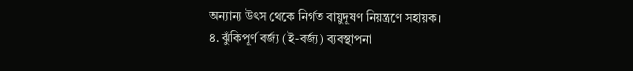অন্যান্য উৎস থেকে নির্গত বায়ুদূষণ নিয়ন্ত্রণে সহায়ক।
৪. ঝুঁকিপূর্ণ বর্জ্য (ই-বর্জ্য) ব্যবস্থাপনা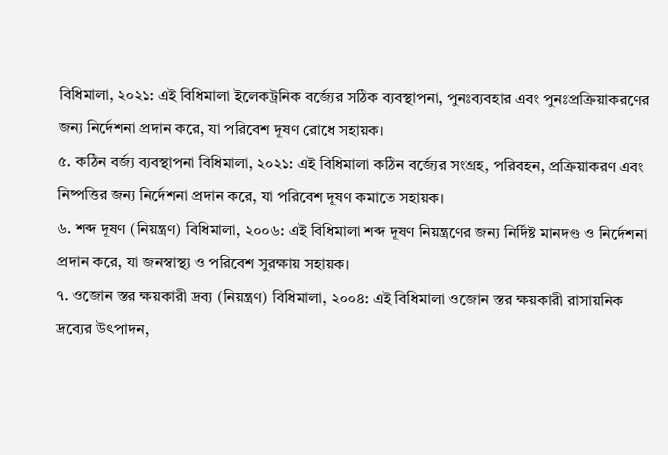বিধিমালা, ২০২১: এই বিধিমালা ইলেকট্রনিক বর্জ্যের সঠিক ব্যবস্থাপনা, পুনঃব্যবহার এবং পুনঃপ্রক্রিয়াকরণের জন্য নির্দেশনা প্রদান করে, যা পরিবেশ দূষণ রোধে সহায়ক।
৫. কঠিন বর্জ্য ব্যবস্থাপনা বিধিমালা, ২০২১: এই বিধিমালা কঠিন বর্জ্যের সংগ্রহ, পরিবহন, প্রক্রিয়াকরণ এবং নিষ্পত্তির জন্য নির্দেশনা প্রদান করে, যা পরিবেশ দূষণ কমাতে সহায়ক।
৬. শব্দ দূষণ (নিয়ন্ত্রণ) বিধিমালা, ২০০৬: এই বিধিমালা শব্দ দূষণ নিয়ন্ত্রণের জন্য নির্দিষ্ট মানদণ্ড ও নির্দেশনা প্রদান করে, যা জনস্বাস্থ্য ও পরিবেশ সুরক্ষায় সহায়ক।
৭. ওজোন স্তর ক্ষয়কারী দ্রব্য (নিয়ন্ত্রণ) বিধিমালা, ২০০৪: এই বিধিমালা ওজোন স্তর ক্ষয়কারী রাসায়নিক দ্রব্যের উৎপাদন,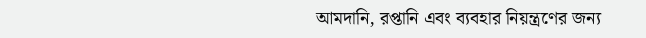আমদানি, রপ্তানি এবং ব্যবহার নিয়ন্ত্রণের জন্য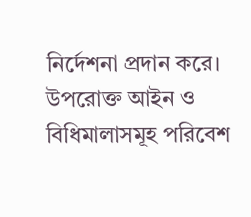নির্দেশনা প্রদান করে।
উপরোক্ত আইন ও বিধিমালাসমূহ পরিবেশ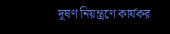দূষণ নিয়ন্ত্রণে কার্যকর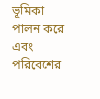ভূমিকা পালন করে এবং পরিবেশের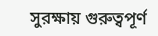সুরক্ষায় গুরুত্বপূর্ণ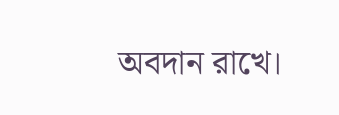অবদান রাখে।